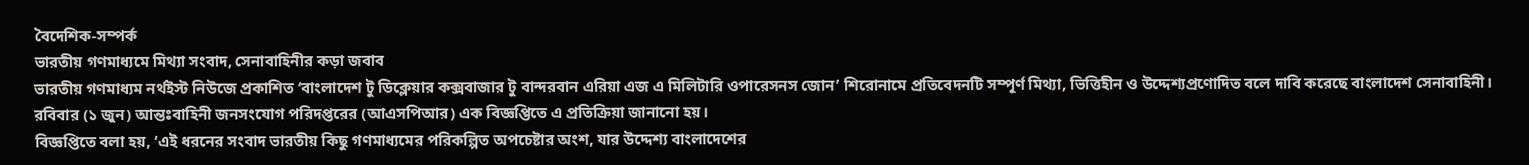বৈদেশিক-সম্পর্ক
ভারতীয় গণমাধ্যমে মিথ্যা সংবাদ, সেনাবাহিনীর কড়া জবাব
ভারতীয় গণমাধ্যম নর্থইস্ট নিউজে প্রকাশিত ‘বাংলাদেশ টু ডিক্লেয়ার কক্সবাজার টু বান্দরবান এরিয়া এজ এ মিলিটারি ওপারেসনস জোন’ শিরোনামে প্রতিবেদনটি সম্পূর্ণ মিথ্যা, ভিত্তিহীন ও উদ্দেশ্যপ্রণোদিত বলে দাবি করেছে বাংলাদেশ সেনাবাহিনী।
রবিবার (১ জুন) আন্তঃবাহিনী জনসংযোগ পরিদপ্তরের (আএসপিআর) এক বিজ্ঞপ্তিতে এ প্রতিক্রিয়া জানানো হয়।
বিজ্ঞপ্তিতে বলা হয়, ‘এই ধরনের সংবাদ ভারতীয় কিছু গণমাধ্যমের পরিকল্পিত অপচেষ্টার অংশ, যার উদ্দেশ্য বাংলাদেশের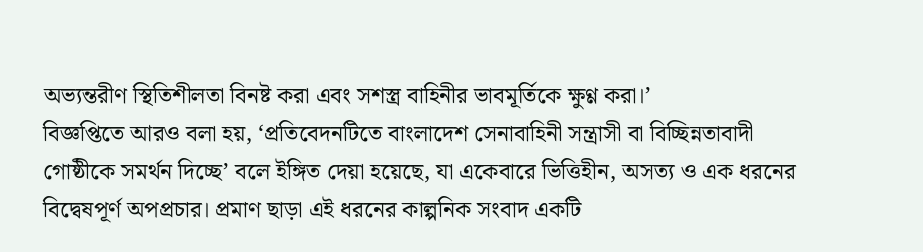অভ্যন্তরীণ স্থিতিশীলতা বিনষ্ট করা এবং সশস্ত্র বাহিনীর ভাবমূর্তিকে ক্ষুণ্ণ করা।’
বিজ্ঞপ্তিতে আরও বলা হয়, ‘প্রতিবেদনটিতে বাংলাদেশ সেনাবাহিনী সন্ত্রাসী বা বিচ্ছিন্নতাবাদী গোষ্ঠীকে সমর্থন দিচ্ছে’ বলে ইঙ্গিত দেয়া হয়েছে, যা একেবারে ভিত্তিহীন, অসত্য ও এক ধরনের বিদ্বেষপূর্ণ অপপ্রচার। প্রমাণ ছাড়া এই ধরনের কাল্পনিক সংবাদ একটি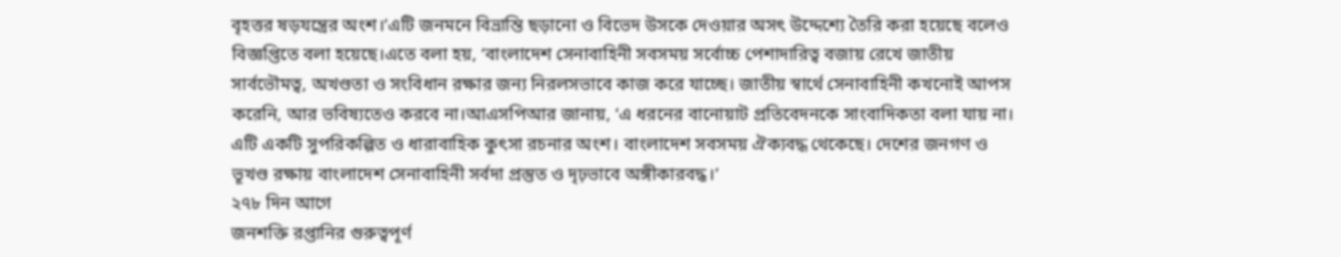বৃহত্তর ষড়যন্ত্রের অংশ।’এটি জনমনে বিভ্রান্তি ছড়ানো ও বিভেদ উসকে দেওয়ার অসৎ উদ্দেশ্যে তৈরি করা হয়েছে বলেও বিজ্ঞপ্তিতে বলা হয়েছে।এতে বলা হয়, ‘বাংলাদেশ সেনাবাহিনী সবসময় সর্বোচ্চ পেশাদারিত্ব বজায় রেখে জাতীয় সার্বভৌমত্ব, অখণ্ডতা ও সংবিধান রক্ষার জন্য নিরলসভাবে কাজ করে যাচ্ছে। জাতীয় স্বার্থে সেনাবাহিনী কখনোই আপস করেনি, আর ভবিষ্যতেও করবে না।আএসপিআর জানায়, ‘এ ধরনের বানোয়াট প্রতিবেদনকে সাংবাদিকতা বলা যায় না। এটি একটি সুপরিকল্পিত ও ধারাবাহিক কুৎসা রচনার অংশ। বাংলাদেশ সবসময় ঐক্যবদ্ধ থেকেছে। দেশের জনগণ ও ভূখণ্ড রক্ষায় বাংলাদেশ সেনাবাহিনী সর্বদা প্রস্তুত ও দৃঢ়ভাবে অঙ্গীকারবদ্ধ।’
২৭৮ দিন আগে
জনশক্তি রপ্তানির গুরুত্বপূর্ণ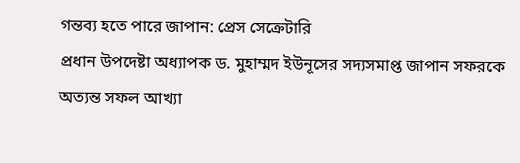গন্তব্য হতে পারে জাপান: প্রেস সেক্রেটারি
প্রধান উপদেষ্টা অধ্যাপক ড. মুহাম্মদ ইউনূসের সদ্যসমাপ্ত জাপান সফরকে অত্যন্ত সফল আখ্যা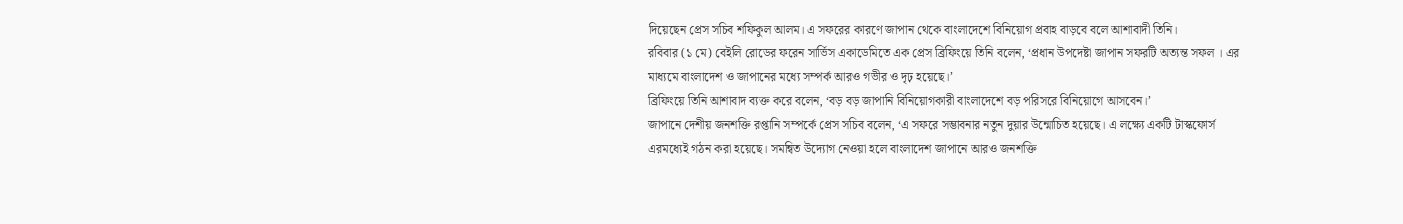দিয়েছেন প্রেস সচিব শফিকুল আলম। এ সফরের কারণে জাপান থেকে বাংলাদেশে বিনিয়োগ প্রবাহ বাড়বে বলে আশাবাদী তিনি।
রবিবার (১ মে) বেইলি রোডের ফরেন সার্ভিস একাডেমিতে এক প্রেস ব্রিফিংয়ে তিনি বলেন, ‘প্রধান উপদেষ্টা জাপান সফরটি অত্যন্ত সফল । এর মাধ্যমে বাংলাদেশ ও জাপানের মধ্যে সম্পর্ক আরও গভীর ও দৃঢ় হয়েছে।’
ব্রিফিংয়ে তিনি আশাবাদ ব্যক্ত করে বলেন, ‘বড় বড় জাপানি বিনিয়োগকারী বাংলাদেশে বড় পরিসরে বিনিয়োগে আসবেন।’
জাপানে দেশীয় জনশক্তি রপ্তানি সম্পর্কে প্রেস সচিব বলেন, ‘এ সফরে সম্ভাবনার নতুন দুয়ার উন্মোচিত হয়েছে। এ লক্ষ্যে একটি টাস্কফোর্স এরমধ্যেই গঠন করা হয়েছে। সমন্বিত উদ্যোগ নেওয়া হলে বাংলাদেশ জাপানে আরও জনশক্তি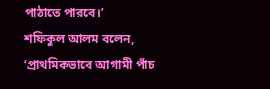পাঠাতে পারবে।’
শফিকুল আলম বলেন, ‘প্রাথমিকভাবে আগামী পাঁচ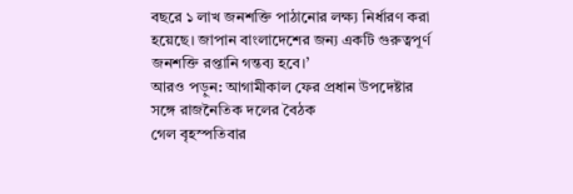বছরে ১ লাখ জনশক্তি পাঠানোর লক্ষ্য নির্ধারণ করা হয়েছে। জাপান বাংলাদেশের জন্য একটি গুরুত্বপূর্ণ জনশক্তি রপ্তানি গন্তব্য হবে।’
আরও পড়ুন: আগামীকাল ফের প্রধান উপদেষ্টার সঙ্গে রাজনৈতিক দলের বৈঠক
গেল বৃহস্পতিবার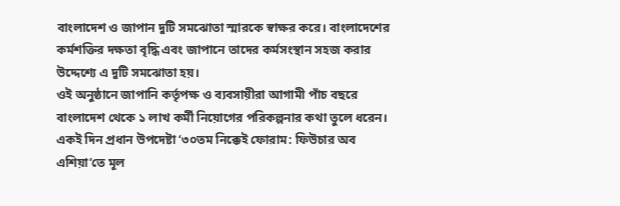বাংলাদেশ ও জাপান দুটি সমঝোতা স্মারকে স্বাক্ষর করে। বাংলাদেশের কর্মশক্তির দক্ষতা বৃদ্ধি এবং জাপানে তাদের কর্মসংস্থান সহজ করার উদ্দেশ্যে এ দুটি সমঝোতা হয়।
ওই অনুষ্ঠানে জাপানি কর্তৃপক্ষ ও ব্যবসায়ীরা আগামী পাঁচ বছরে বাংলাদেশ থেকে ১ লাখ কর্মী নিয়োগের পরিকল্পনার কথা তুলে ধরেন। একই দিন প্রধান উপদেষ্টা ‘৩০তম নিক্কেই ফোরাম: ফিউচার অব এশিয়া’তে মূল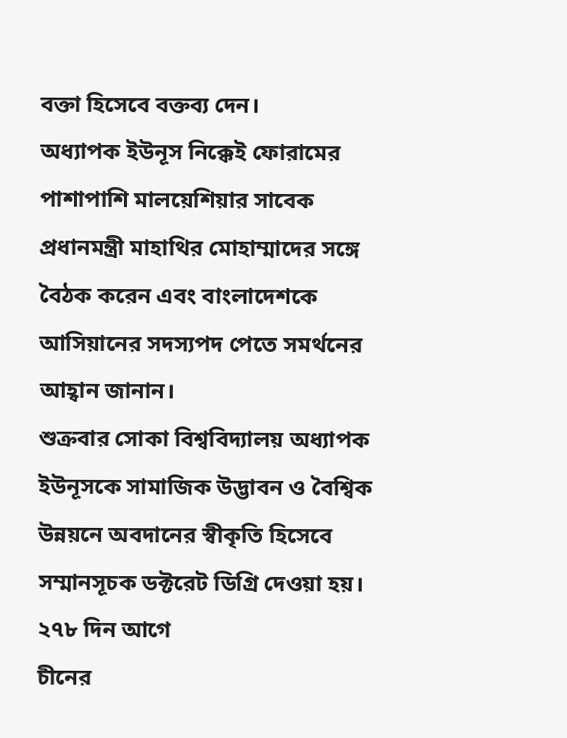বক্তা হিসেবে বক্তব্য দেন।
অধ্যাপক ইউনূস নিক্কেই ফোরামের পাশাপাশি মালয়েশিয়ার সাবেক প্রধানমন্ত্রী মাহাথির মোহাম্মাদের সঙ্গে বৈঠক করেন এবং বাংলাদেশকে আসিয়ানের সদস্যপদ পেতে সমর্থনের আহ্বান জানান।
শুক্রবার সোকা বিশ্ববিদ্যালয় অধ্যাপক ইউনূসকে সামাজিক উদ্ভাবন ও বৈশ্বিক উন্নয়নে অবদানের স্বীকৃতি হিসেবে সম্মানসূচক ডক্টরেট ডিগ্রি দেওয়া হয়।
২৭৮ দিন আগে
চীনের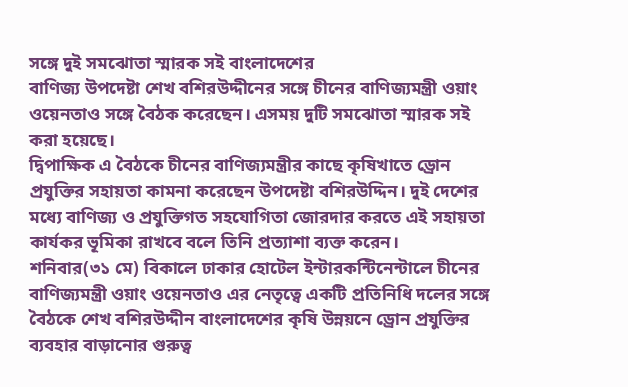সঙ্গে দুই সমঝোতা স্মারক সই বাংলাদেশের
বাণিজ্য উপদেষ্টা শেখ বশিরউদ্দীনের সঙ্গে চীনের বাণিজ্যমন্ত্রী ওয়াং ওয়েনতাও সঙ্গে বৈঠক করেছেন। এসময় দুটি সমঝোতা স্মারক সই করা হয়েছে।
দ্বিপাক্ষিক এ বৈঠকে চীনের বাণিজ্যমন্ত্রীর কাছে কৃষিখাতে ড্রোন প্রযুক্তির সহায়তা কামনা করেছেন উপদেষ্টা বশিরউদ্দিন। দুই দেশের মধ্যে বাণিজ্য ও প্রযুক্তিগত সহযোগিতা জোরদার করতে এই সহায়তা কার্যকর ভূমিকা রাখবে বলে তিনি প্রত্যাশা ব্যক্ত করেন।
শনিবার(৩১ মে) বিকালে ঢাকার হোটেল ইন্টারকন্টিনেন্টালে চীনের বাণিজ্যমন্ত্রী ওয়াং ওয়েনতাও এর নেতৃত্বে একটি প্রতিনিধি দলের সঙ্গে বৈঠকে শেখ বশিরউদ্দীন বাংলাদেশের কৃষি উন্নয়নে ড্রোন প্রযুক্তির ব্যবহার বাড়ানোর গুরুত্ব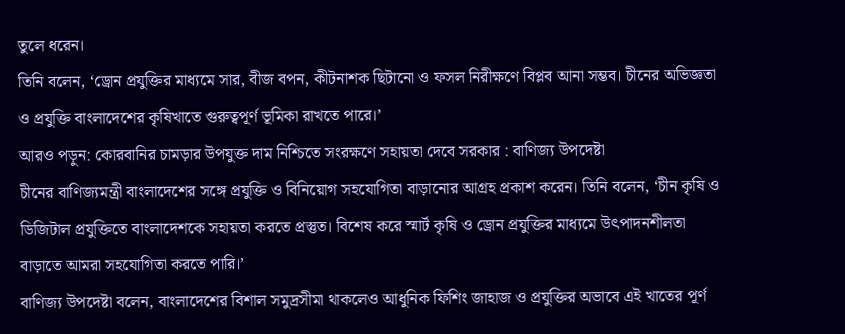তুলে ধরেন।
তিনি বলেন, ‘ড্রোন প্রযুক্তির মাধ্যমে সার, বীজ বপন, কীটনাশক ছিটানো ও ফসল নিরীক্ষণে বিপ্লব আনা সম্ভব। চীনের অভিজ্ঞতা ও প্রযুক্তি বাংলাদেশের কৃষিখাতে গুরুত্বপূর্ণ ভূমিকা রাখতে পারে।’
আরও পড়ুন: কোরবানির চামড়ার উপযুক্ত দাম নিশ্চিতে সংরক্ষণে সহায়তা দেবে সরকার : বাণিজ্য উপদেষ্টা
চীনের বাণিজ্যমন্ত্রী বাংলাদেশের সঙ্গে প্রযুক্তি ও বিনিয়োগ সহযোগিতা বাড়ানোর আগ্রহ প্রকাশ করেন। তিনি বলেন, ‘চীন কৃষি ও ডিজিটাল প্রযুক্তিতে বাংলাদেশকে সহায়তা করতে প্রস্তুত। বিশেষ করে স্মার্ট কৃষি ও ড্রোন প্রযুক্তির মাধ্যমে উৎপাদনশীলতা বাড়াতে আমরা সহযোগিতা করতে পারি।’
বাণিজ্য উপদেষ্টা বলেন, বাংলাদেশের বিশাল সমুদ্রসীমা থাকলেও আধুনিক ফিশিং জাহাজ ও প্রযুক্তির অভাবে এই খাতের পূর্ণ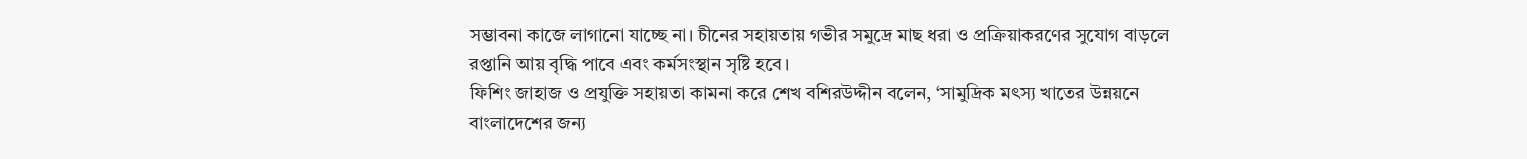সম্ভাবনা কাজে লাগানো যাচ্ছে না। চীনের সহায়তায় গভীর সমুদ্রে মাছ ধরা ও প্রক্রিয়াকরণের সুযোগ বাড়লে রপ্তানি আয় বৃদ্ধি পাবে এবং কর্মসংস্থান সৃষ্টি হবে।
ফিশিং জাহাজ ও প্রযুক্তি সহায়তা কামনা করে শেখ বশিরউদ্দীন বলেন, ‘সামুদ্রিক মৎস্য খাতের উন্নয়নে বাংলাদেশের জন্য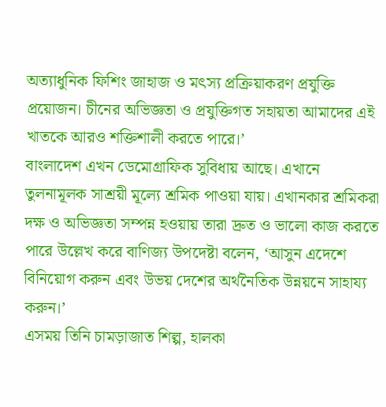অত্যাধুনিক ফিশিং জাহাজ ও মৎস্য প্রক্রিয়াকরণ প্রযুক্তি প্রয়োজন। চীনের অভিজ্ঞতা ও প্রযুক্তিগত সহায়তা আমাদের এই খাতকে আরও শক্তিশালী করতে পারে।’
বাংলাদেশ এখন ডেমোগ্রাফিক সুবিধায় আছে। এখানে তুলনামূলক সাশ্রয়ী মূল্যে শ্রমিক পাওয়া যায়। এখানকার শ্রমিকরা দক্ষ ও অভিজ্ঞতা সম্পন্ন হওয়ায় তারা দ্রুত ও ভালো কাজ করতে পারে উল্লেখ করে বাণিজ্য উপদেষ্টা বলেন, ‘আসুন এদেশে বিনিয়োগ করুন এবং উভয় দেশের অর্থনৈতিক উন্নয়নে সাহায্য করুন।’
এসময় তিনি চামড়াজাত শিল্প, হালকা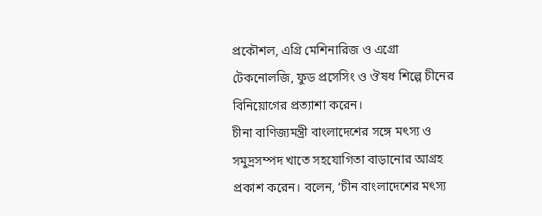প্রকৌশল, এগ্রি মেশিনারিজ ও এগ্রো টেকনোলজি, ফুড প্রসেসিং ও ঔষধ শিল্পে চীনের বিনিয়োগের প্রত্যাশা করেন।
চীনা বাণিজ্যমন্ত্রী বাংলাদেশের সঙ্গে মৎস্য ও সমুদ্রসম্পদ খাতে সহযোগিতা বাড়ানোর আগ্রহ প্রকাশ করেন। বলেন, ‘চীন বাংলাদেশের মৎস্য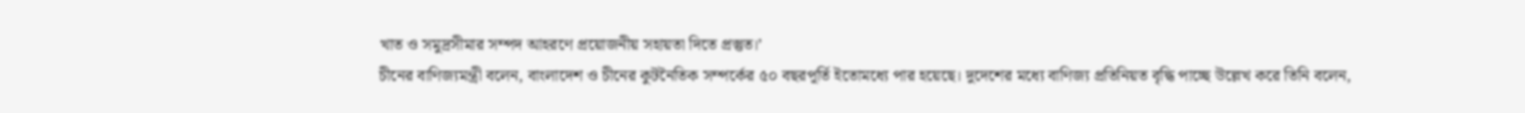খাত ও সমুদ্রসীমার সম্পদ আহরণে প্রয়োজনীয় সহায়তা দিতে প্রস্তুত।’
চীনের বাণিজ্যমন্ত্রী বলেন, বাংলাদেশ ও চীনের কুটনৈতিক সম্পর্কের ৫০ বছরপূর্তি ইতোমধ্যে পার হয়েছে। দুদেশের মধ্যে বাণিজ্য প্রতিনিয়ত বৃদ্ধি পাচ্ছে উল্লেখ করে তিনি বলেন,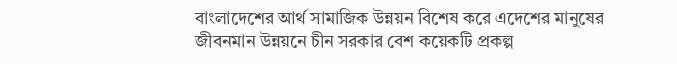বাংলাদেশের আর্থ সামাজিক উন্নয়ন বিশেষ করে এদেশের মানুষের জীবনমান উন্নয়নে চীন সরকার বেশ কয়েকটি প্রকল্প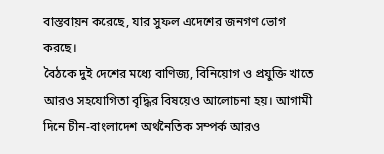বাস্তবায়ন করেছে, যার সুফল এদেশের জনগণ ভোগ করছে।
বৈঠকে দুই দেশের মধ্যে বাণিজ্য, বিনিয়োগ ও প্রযুক্তি খাতে আরও সহযোগিতা বৃদ্ধির বিষয়েও আলোচনা হয়। আগামী দিনে চীন-বাংলাদেশ অর্থনৈতিক সম্পর্ক আরও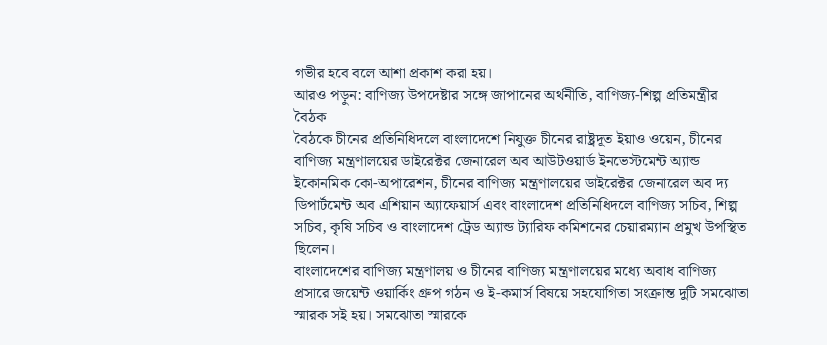গভীর হবে বলে আশা প্রকাশ করা হয়।
আরও পড়ুন: বাণিজ্য উপদেষ্টার সঙ্গে জাপানের অর্থনীতি, বাণিজ্য-শিল্প প্রতিমন্ত্রীর বৈঠক
বৈঠকে চীনের প্রতিনিধিদলে বাংলাদেশে নিযুক্ত চীনের রাষ্ট্রদূত ইয়াও ওয়েন, চীনের বাণিজ্য মন্ত্রণালয়ের ডাইরেক্টর জেনারেল অব আউটওয়ার্ড ইনভেস্টমেন্ট অ্যান্ড ইকোনমিক কো-অপারেশন, চীনের বাণিজ্য মন্ত্রণালয়ের ডাইরেক্টর জেনারেল অব দ্য ডিপার্টমেন্ট অব এশিয়ান অ্যাফেয়ার্স এবং বাংলাদেশ প্রতিনিধিদলে বাণিজ্য সচিব, শিল্প সচিব, কৃষি সচিব ও বাংলাদেশ ট্রেড অ্যান্ড ট্যারিফ কমিশনের চেয়ারম্যান প্রমুখ উপস্থিত ছিলেন।
বাংলাদেশের বাণিজ্য মন্ত্রণালয় ও চীনের বাণিজ্য মন্ত্রণালয়ের মধ্যে অবাধ বাণিজ্য প্রসারে জয়েন্ট ওয়ার্কিং গ্রুপ গঠন ও ই-কমার্স বিষয়ে সহযোগিতা সংক্রান্ত দুটি সমঝোতা স্মারক সই হয়। সমঝোতা স্মারকে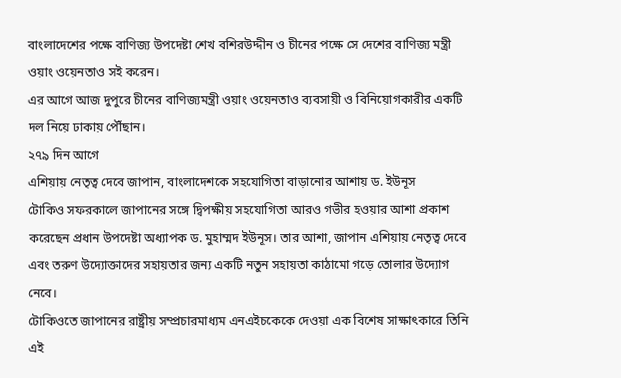বাংলাদেশের পক্ষে বাণিজ্য উপদেষ্টা শেখ বশিরউদ্দীন ও চীনের পক্ষে সে দেশের বাণিজ্য মন্ত্রী ওয়াং ওয়েনতাও সই করেন।
এর আগে আজ দুপুরে চীনের বাণিজ্যমন্ত্রী ওয়াং ওয়েনতাও ব্যবসায়ী ও বিনিয়োগকারীর একটি দল নিয়ে ঢাকায় পৌঁছান।
২৭৯ দিন আগে
এশিয়ায় নেতৃত্ব দেবে জাপান, বাংলাদেশকে সহযোগিতা বাড়ানোর আশায় ড. ইউনূস
টোকিও সফরকালে জাপানের সঙ্গে দ্বিপক্ষীয় সহযোগিতা আরও গভীর হওয়ার আশা প্রকাশ করেছেন প্রধান উপদেষ্টা অধ্যাপক ড. মুহাম্মদ ইউনূস। তার আশা, জাপান এশিয়ায় নেতৃত্ব দেবে এবং তরুণ উদ্যোক্তাদের সহায়তার জন্য একটি নতুন সহায়তা কাঠামো গড়ে তোলার উদ্যোগ নেবে।
টোকিওতে জাপানের রাষ্ট্রীয় সম্প্রচারমাধ্যম এনএইচকেকে দেওয়া এক বিশেষ সাক্ষাৎকারে তিনি এই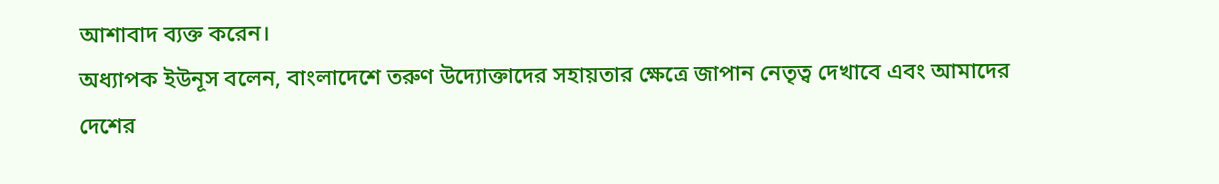আশাবাদ ব্যক্ত করেন।
অধ্যাপক ইউনূস বলেন, বাংলাদেশে তরুণ উদ্যোক্তাদের সহায়তার ক্ষেত্রে জাপান নেতৃত্ব দেখাবে এবং আমাদের দেশের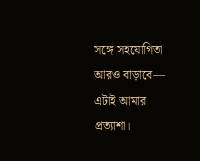সঙ্গে সহযোগিতা আরও বাড়াবে— এটাই আমার প্রত্যাশা।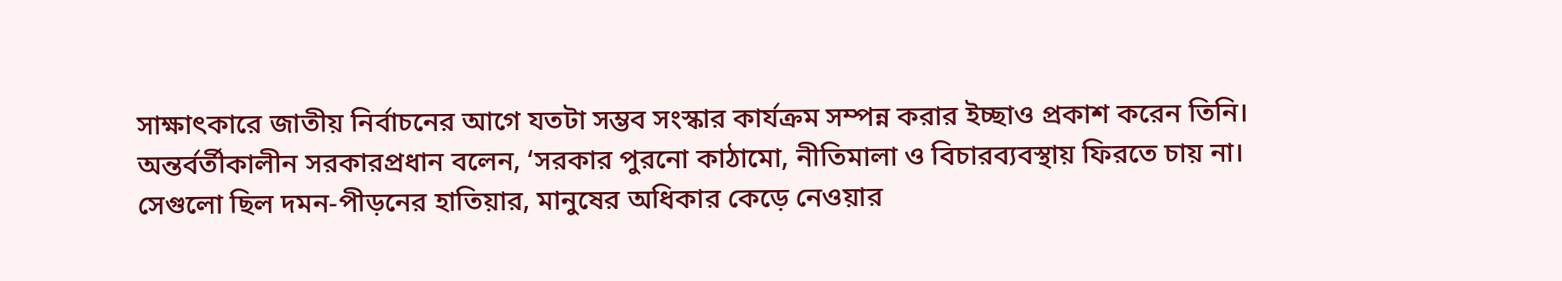সাক্ষাৎকারে জাতীয় নির্বাচনের আগে যতটা সম্ভব সংস্কার কার্যক্রম সম্পন্ন করার ইচ্ছাও প্রকাশ করেন তিনি।
অন্তর্বর্তীকালীন সরকারপ্রধান বলেন, ‘সরকার পুরনো কাঠামো, নীতিমালা ও বিচারব্যবস্থায় ফিরতে চায় না। সেগুলো ছিল দমন-পীড়নের হাতিয়ার, মানুষের অধিকার কেড়ে নেওয়ার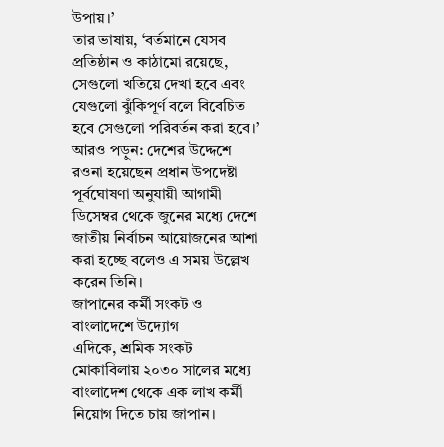উপায়।’
তার ভাষায়, ‘বর্তমানে যেসব প্রতিষ্ঠান ও কাঠামো রয়েছে, সেগুলো খতিয়ে দেখা হবে এবং যেগুলো ঝুঁকিপূর্ণ বলে বিবেচিত হবে সেগুলো পরিবর্তন করা হবে।’
আরও পড়ুন: দেশের উদ্দেশে রওনা হয়েছেন প্রধান উপদেষ্টা
পূর্বঘোষণা অনুযায়ী আগামী ডিসেম্বর থেকে জুনের মধ্যে দেশে জাতীয় নির্বাচন আয়োজনের আশা করা হচ্ছে বলেও এ সময় উল্লেখ করেন তিনি।
জাপানের কর্মী সংকট ও বাংলাদেশে উদ্যোগ
এদিকে, শ্রমিক সংকট মোকাবিলায় ২০৩০ সালের মধ্যে বাংলাদেশ থেকে এক লাখ কর্মী নিয়োগ দিতে চায় জাপান।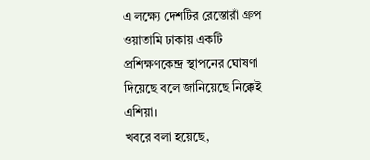এ লক্ষ্যে দেশটির রেস্তোরাঁ গ্রুপ ওয়াতামি ঢাকায় একটি প্রশিক্ষণকেন্দ্র স্থাপনের ঘোষণা দিয়েছে বলে জানিয়েছে নিক্কেই এশিয়া।
খবরে বলা হয়েছে,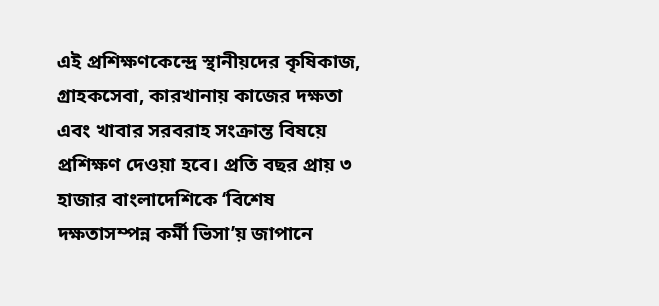এই প্রশিক্ষণকেন্দ্রে স্থানীয়দের কৃষিকাজ, গ্রাহকসেবা, কারখানায় কাজের দক্ষতা এবং খাবার সরবরাহ সংক্রান্ত বিষয়ে প্রশিক্ষণ দেওয়া হবে। প্রতি বছর প্রায় ৩ হাজার বাংলাদেশিকে ‘বিশেষ দক্ষতাসম্পন্ন কর্মী ভিসা’য় জাপানে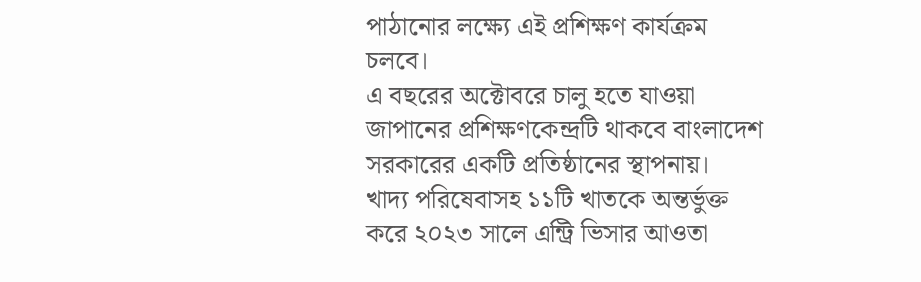পাঠানোর লক্ষ্যে এই প্রশিক্ষণ কার্যক্রম চলবে।
এ বছরের অক্টোবরে চালু হতে যাওয়া জাপানের প্রশিক্ষণকেন্দ্রটি থাকবে বাংলাদেশ সরকারের একটি প্রতিষ্ঠানের স্থাপনায়।
খাদ্য পরিষেবাসহ ১১টি খাতকে অন্তর্ভুক্ত করে ২০২৩ সালে এন্ট্রি ভিসার আওতা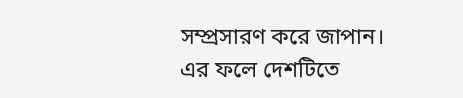সম্প্রসারণ করে জাপান। এর ফলে দেশটিতে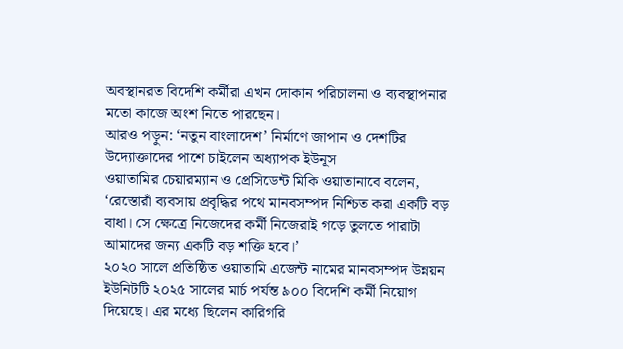অবস্থানরত বিদেশি কর্মীরা এখন দোকান পরিচালনা ও ব্যবস্থাপনার মতো কাজে অংশ নিতে পারছেন।
আরও পড়ুন: ‘নতুন বাংলাদেশ’ নির্মাণে জাপান ও দেশটির উদ্যোক্তাদের পাশে চাইলেন অধ্যাপক ইউনূস
ওয়াতামির চেয়ারম্যান ও প্রেসিডেন্ট মিকি ওয়াতানাবে বলেন, ‘রেস্তোরাঁ ব্যবসায় প্রবৃদ্ধির পথে মানবসম্পদ নিশ্চিত করা একটি বড় বাধা। সে ক্ষেত্রে নিজেদের কর্মী নিজেরাই গড়ে তুলতে পারাটা আমাদের জন্য একটি বড় শক্তি হবে।’
২০২০ সালে প্রতিষ্ঠিত ওয়াতামি এজেন্ট নামের মানবসম্পদ উন্নয়ন ইউনিটটি ২০২৫ সালের মার্চ পর্যন্ত ৯০০ বিদেশি কর্মী নিয়োগ দিয়েছে। এর মধ্যে ছিলেন কারিগরি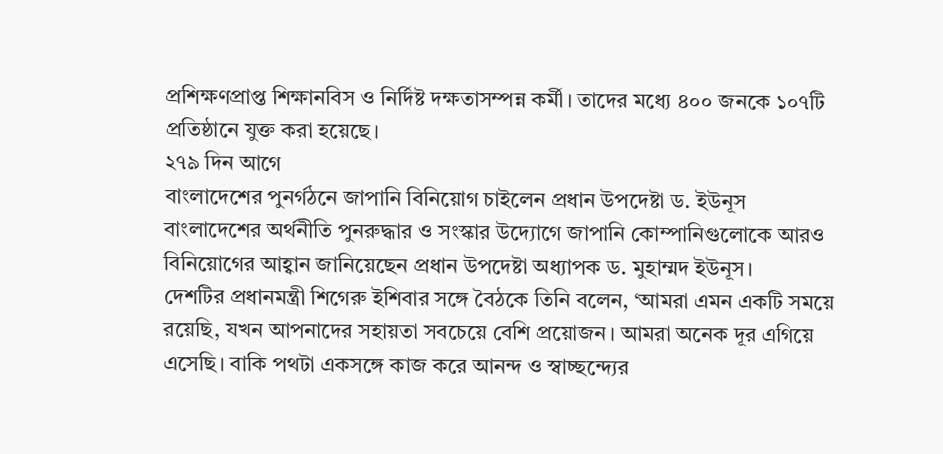প্রশিক্ষণপ্রাপ্ত শিক্ষানবিস ও নির্দিষ্ট দক্ষতাসম্পন্ন কর্মী। তাদের মধ্যে ৪০০ জনকে ১০৭টি প্রতিষ্ঠানে যুক্ত করা হয়েছে।
২৭৯ দিন আগে
বাংলাদেশের পুনর্গঠনে জাপানি বিনিয়োগ চাইলেন প্রধান উপদেষ্টা ড. ইউনূস
বাংলাদেশের অর্থনীতি পুনরুদ্ধার ও সংস্কার উদ্যোগে জাপানি কোম্পানিগুলোকে আরও বিনিয়োগের আহ্বান জানিয়েছেন প্রধান উপদেষ্টা অধ্যাপক ড. মুহাম্মদ ইউনূস।
দেশটির প্রধানমন্ত্রী শিগেরু ইশিবার সঙ্গে বৈঠকে তিনি বলেন, ‘আমরা এমন একটি সময়ে রয়েছি, যখন আপনাদের সহায়তা সবচেয়ে বেশি প্রয়োজন। আমরা অনেক দূর এগিয়ে এসেছি। বাকি পথটা একসঙ্গে কাজ করে আনন্দ ও স্বাচ্ছন্দ্যের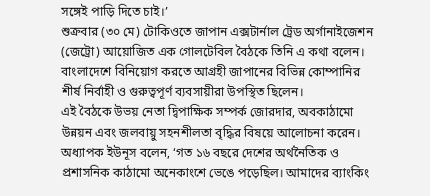সঙ্গেই পাড়ি দিতে চাই।’
শুক্রবার (৩০ মে) টোকিওতে জাপান এক্সটার্নাল ট্রেড অর্গানাইজেশন (জেট্রো) আয়োজিত এক গোলটেবিল বৈঠকে তিনি এ কথা বলেন। বাংলাদেশে বিনিয়োগ করতে আগ্রহী জাপানের বিভিন্ন কোম্পানির শীর্ষ নির্বাহী ও গুরুত্বপূর্ণ ব্যবসায়ীরা উপস্থিত ছিলেন।
এই বৈঠকে উভয় নেতা দ্বিপাক্ষিক সম্পর্ক জোরদার, অবকাঠামো উন্নয়ন এবং জলবায়ু সহনশীলতা বৃদ্ধির বিষয়ে আলোচনা করেন।
অধ্যাপক ইউনূস বলেন, ‘গত ১৬ বছরে দেশের অর্থনৈতিক ও প্রশাসনিক কাঠামো অনেকাংশে ভেঙে পড়েছিল। আমাদের ব্যাংকিং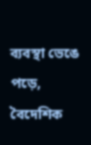ব্যবস্থা ভেঙে পড়ে, বৈদেশিক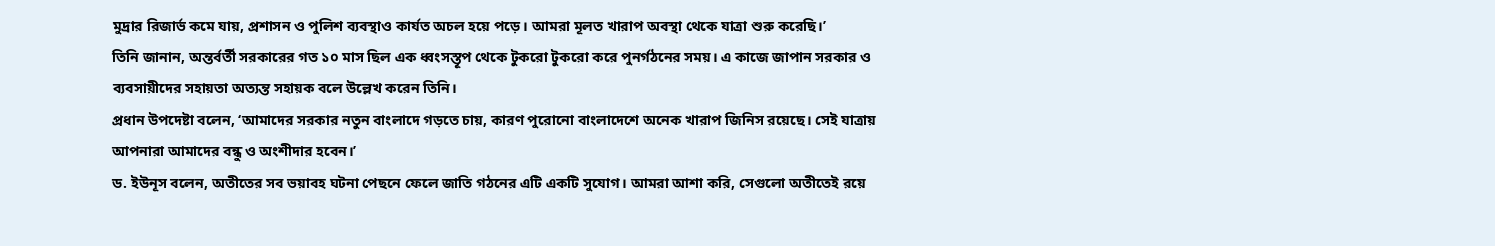মুদ্রার রিজার্ভ কমে যায়, প্রশাসন ও পুলিশ ব্যবস্থাও কার্যত অচল হয়ে পড়ে। আমরা মূলত খারাপ অবস্থা থেকে যাত্রা শুরু করেছি।’
তিনি জানান, অন্তর্বর্তী সরকারের গত ১০ মাস ছিল এক ধ্বংসস্তূপ থেকে টুকরো টুকরো করে পুনর্গঠনের সময়। এ কাজে জাপান সরকার ও ব্যবসায়ীদের সহায়তা অত্যন্ত সহায়ক বলে উল্লেখ করেন তিনি।
প্রধান উপদেষ্টা বলেন, ‘আমাদের সরকার নতুন বাংলাদে গড়তে চায়, কারণ পুরোনো বাংলাদেশে অনেক খারাপ জিনিস রয়েছে। সেই যাত্রায় আপনারা আমাদের বন্ধু ও অংশীদার হবেন।’
ড. ইউনূস বলেন, অতীতের সব ভয়াবহ ঘটনা পেছনে ফেলে জাতি গঠনের এটি একটি সুযোগ। আমরা আশা করি, সেগুলো অতীতেই রয়ে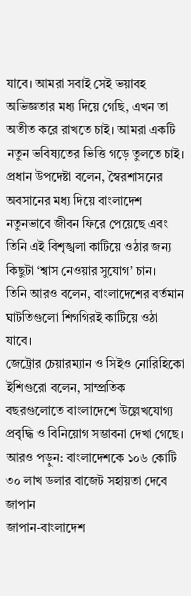যাবে। আমরা সবাই সেই ভয়াবহ অভিজ্ঞতার মধ্য দিয়ে গেছি, এখন তা অতীত করে রাখতে চাই। আমরা একটি নতুন ভবিষ্যতের ভিত্তি গড়ে তুলতে চাই।
প্রধান উপদেষ্টা বলেন, স্বৈরশাসনের অবসানের মধ্য দিয়ে বাংলাদেশ নতুনভাবে জীবন ফিরে পেয়েছে এবং তিনি এই বিশৃঙ্খলা কাটিয়ে ওঠার জন্য কিছুটা ‘শ্বাস নেওয়ার সুযোগ’ চান।
তিনি আরও বলেন, বাংলাদেশের বর্তমান ঘাটতিগুলো শিগগিরই কাটিয়ে ওঠা যাবে।
জেট্রোর চেয়ারম্যান ও সিইও নোরিহিকো ইশিগুরো বলেন, সাম্প্রতিক বছরগুলোতে বাংলাদেশে উল্লেখযোগ্য প্রবৃদ্ধি ও বিনিয়োগ সম্ভাবনা দেখা গেছে।
আরও পড়ুন: বাংলাদেশকে ১০৬ কোটি ৩০ লাখ ডলার বাজেট সহায়তা দেবে জাপান
জাপান-বাংলাদেশ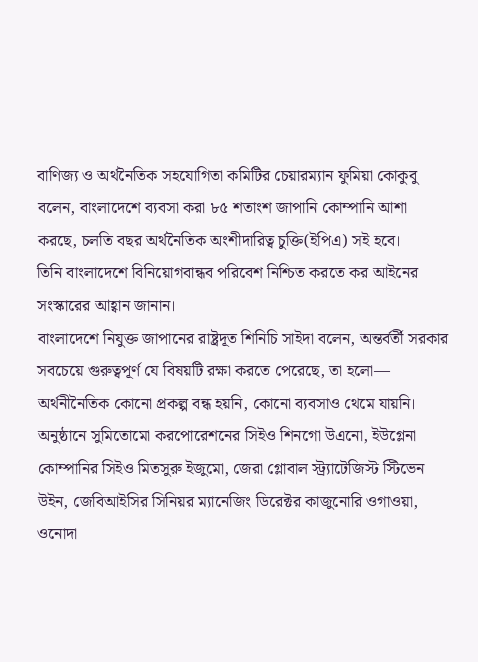বাণিজ্য ও অর্থনৈতিক সহযোগিতা কমিটির চেয়ারম্যান ফুমিয়া কোকুবু বলেন, বাংলাদেশে ব্যবসা করা ৮৫ শতাংশ জাপানি কোম্পানি আশা করছে, চলতি বছর অর্থনৈতিক অংশীদারিত্ব চুক্তি(ইপিএ) সই হবে।
তিনি বাংলাদেশে বিনিয়োগবান্ধব পরিবেশ নিশ্চিত করতে কর আইনের সংস্কারের আহ্বান জানান।
বাংলাদেশে নিযুক্ত জাপানের রাষ্ট্রদূত শিনিচি সাইদা বলেন, অন্তর্বর্তী সরকার সবচেয়ে গুরুত্বপূর্ণ যে বিষয়টি রক্ষা করতে পেরেছে, তা হলো— অর্থনীনৈতিক কোনো প্রকল্প বন্ধ হয়নি, কোনো ব্যবসাও থেমে যায়নি।
অনুষ্ঠানে সুমিতোমো করপোরেশনের সিইও শিনগো উএনো, ইউগ্লেনা কোম্পানির সিইও মিতসুরু ইজুমো, জেরা গ্লোবাল স্ট্র্যাটেজিস্ট স্টিভেন উইন, জেবিআইসির সিনিয়র ম্যানেজিং ডিরেক্টর কাজুনোরি ওগাওয়া, ওনোদা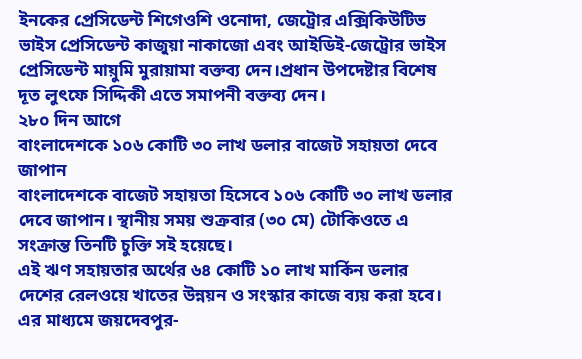ইনকের প্রেসিডেন্ট শিগেওশি ওনোদা, জেট্রোর এক্সিকিউটিভ ভাইস প্রেসিডেন্ট কাজুয়া নাকাজো এবং আইডিই-জেট্রোর ভাইস প্রেসিডেন্ট মায়ুমি মুরায়ামা বক্তব্য দেন।প্রধান উপদেষ্টার বিশেষ দূত লুৎফে সিদ্দিকী এতে সমাপনী বক্তব্য দেন।
২৮০ দিন আগে
বাংলাদেশকে ১০৬ কোটি ৩০ লাখ ডলার বাজেট সহায়তা দেবে জাপান
বাংলাদেশকে বাজেট সহায়তা হিসেবে ১০৬ কোটি ৩০ লাখ ডলার দেবে জাপান। স্থানীয় সময় শুক্রবার (৩০ মে) টোকিওতে এ সংক্রান্ত তিনটি চুক্তি সই হয়েছে।
এই ঋণ সহায়তার অর্থের ৬৪ কোটি ১০ লাখ মার্কিন ডলার দেশের রেলওয়ে খাতের উন্নয়ন ও সংস্কার কাজে ব্যয় করা হবে। এর মাধ্যমে জয়দেবপুর-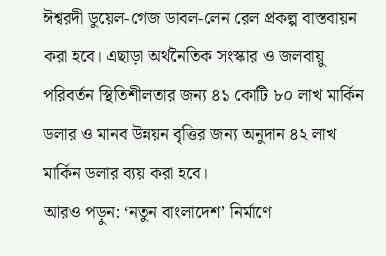ঈশ্বরদী ডুয়েল-গেজ ডাবল-লেন রেল প্রকল্প বাস্তবায়ন করা হবে। এছাড়া অর্থনৈতিক সংস্কার ও জলবায়ু পরিবর্তন স্থিতিশীলতার জন্য ৪১ কোটি ৮০ লাখ মার্কিন ডলার ও মানব উন্নয়ন বৃত্তির জন্য অনুদান ৪২ লাখ মার্কিন ডলার ব্যয় করা হবে।
আরও পড়ুন: ‘নতুন বাংলাদেশ’ নির্মাণে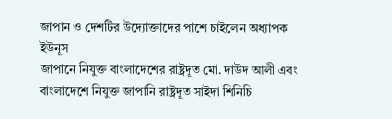জাপান ও দেশটির উদ্যোক্তাদের পাশে চাইলেন অধ্যাপক ইউনূস
জাপানে নিযুক্ত বাংলাদেশের রাষ্ট্রদূত মো. দাউদ আলী এবং বাংলাদেশে নিযুক্ত জাপানি রাষ্ট্রদূত সাইদা শিনিচি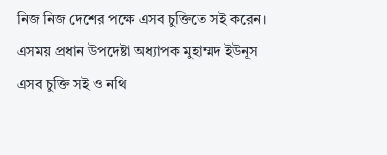নিজ নিজ দেশের পক্ষে এসব চুক্তিতে সই করেন।
এসময় প্রধান উপদেষ্টা অধ্যাপক মুহাম্মদ ইউনূস এসব চুক্তি সই ও নথি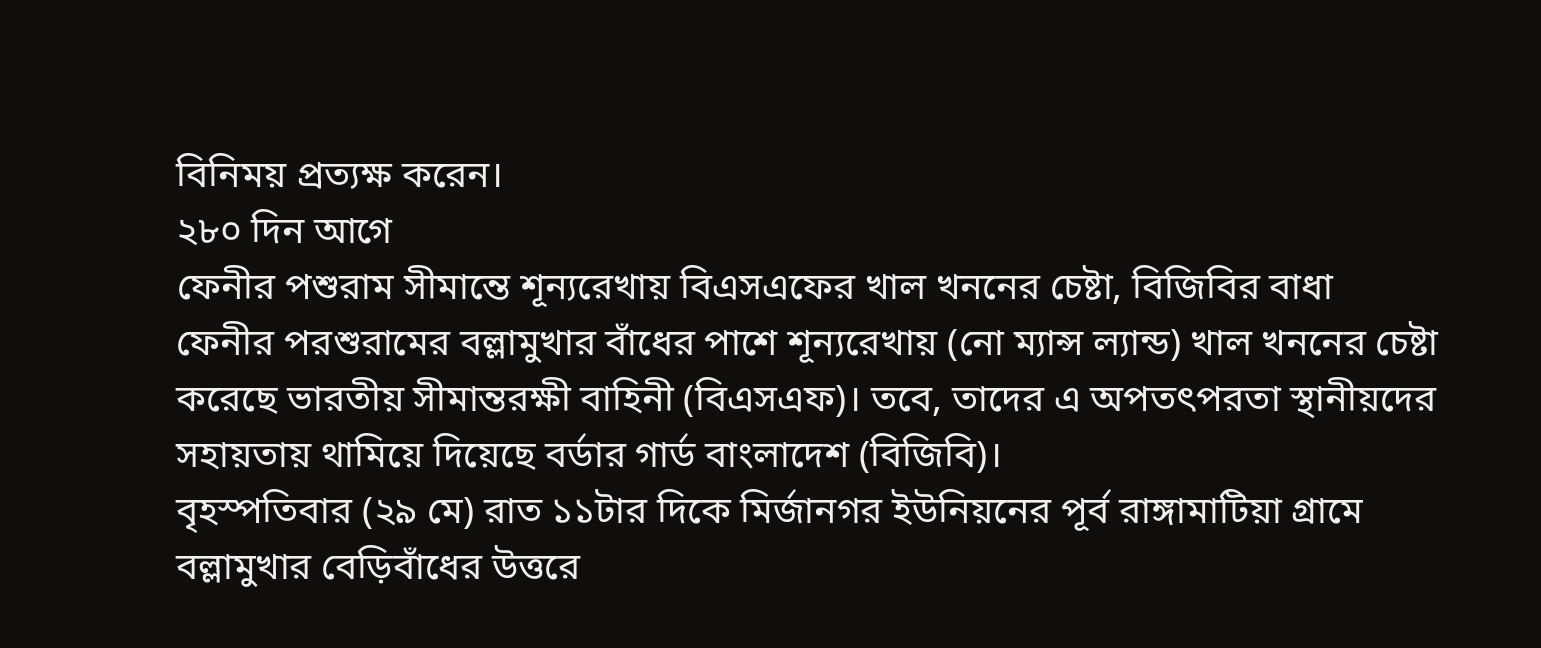বিনিময় প্রত্যক্ষ করেন।
২৮০ দিন আগে
ফেনীর পশুরাম সীমান্তে শূন্যরেখায় বিএসএফের খাল খননের চেষ্টা, বিজিবির বাধা
ফেনীর পরশুরামের বল্লামুখার বাঁধের পাশে শূন্যরেখায় (নো ম্যান্স ল্যান্ড) খাল খননের চেষ্টা করেছে ভারতীয় সীমান্তরক্ষী বাহিনী (বিএসএফ)। তবে, তাদের এ অপতৎপরতা স্থানীয়দের সহায়তায় থামিয়ে দিয়েছে বর্ডার গার্ড বাংলাদেশ (বিজিবি)।
বৃহস্পতিবার (২৯ মে) রাত ১১টার দিকে মির্জানগর ইউনিয়নের পূর্ব রাঙ্গামাটিয়া গ্রামে বল্লামুখার বেড়িবাঁধের উত্তরে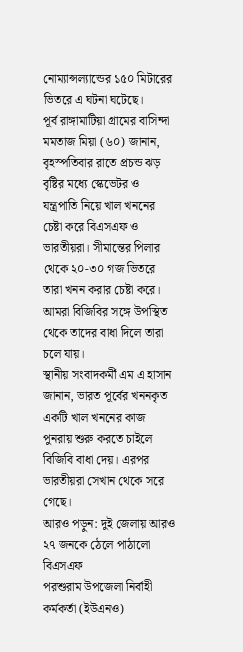নোম্যান্সল্যান্ডের ১৫০ মিটারের ভিতরে এ ঘটনা ঘটেছে।
পূর্ব রাঙ্গামাটিয়া গ্রামের বাসিন্দা মমতাজ মিয়া (৬০) জানান, বৃহস্পতিবার রাতে প্রচন্ড ঝড় বৃষ্টির মধ্যে স্কেভেটর ও যন্ত্রপাতি নিয়ে খাল খননের চেষ্টা করে বিএসএফ ও ভারতীয়রা। সীমান্তের পিলার থেকে ২০-৩০ গজ ভিতরে তারা খনন করার চেষ্টা করে। আমরা বিজিবির সঙ্গে উপস্থিত থেকে তাদের বাধা দিলে তারা চলে যায়।
স্থানীয় সংবাদকর্মী এম এ হাসান জানান, ভারত পূর্বের খননকৃত একটি খাল খননের কাজ পুনরায় শুরু করতে চাইলে বিজিবি বাধা দেয়। এরপর ভারতীয়রা সেখান থেকে সরে গেছে।
আরও পড়ুন: দুই জেলায় আরও ২৭ জনকে ঠেলে পাঠালো বিএসএফ
পরশুরাম উপজেলা নির্বাহী কর্মকর্তা (ইউএনও)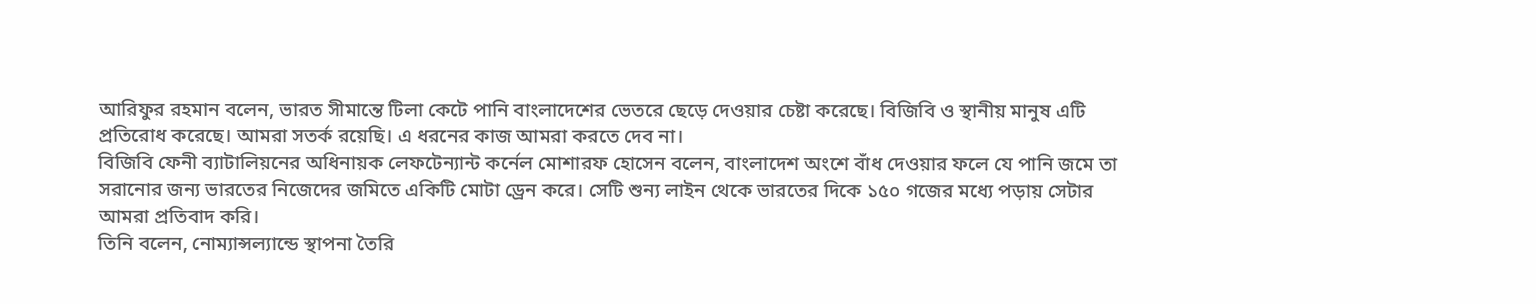আরিফুর রহমান বলেন, ভারত সীমান্তে টিলা কেটে পানি বাংলাদেশের ভেতরে ছেড়ে দেওয়ার চেষ্টা করেছে। বিজিবি ও স্থানীয় মানুষ এটি প্রতিরোধ করেছে। আমরা সতর্ক রয়েছি। এ ধরনের কাজ আমরা করতে দেব না।
বিজিবি ফেনী ব্যাটালিয়নের অধিনায়ক লেফটেন্যান্ট কর্নেল মোশারফ হোসেন বলেন, বাংলাদেশ অংশে বাঁধ দেওয়ার ফলে যে পানি জমে তা সরানোর জন্য ভারতের নিজেদের জমিতে একিটি মোটা ড্রেন করে। সেটি শুন্য লাইন থেকে ভারতের দিকে ১৫০ গজের মধ্যে পড়ায় সেটার আমরা প্রতিবাদ করি।
তিনি বলেন, নোম্যান্সল্যান্ডে স্থাপনা তৈরি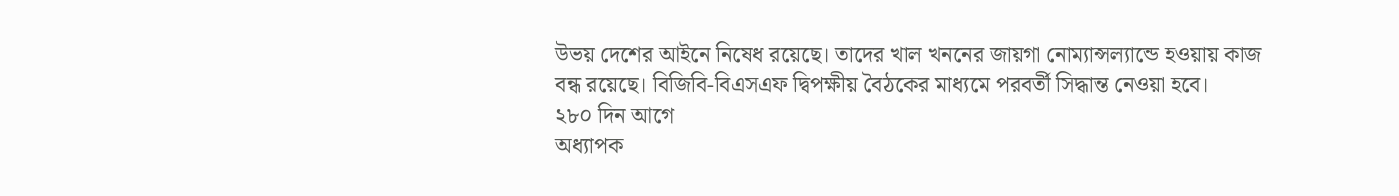উভয় দেশের আইনে নিষেধ রয়েছে। তাদের খাল খননের জায়গা নোম্যান্সল্যান্ডে হওয়ায় কাজ বন্ধ রয়েছে। বিজিবি-বিএসএফ দ্বিপক্ষীয় বৈঠকের মাধ্যমে পরবর্তী সিদ্ধান্ত নেওয়া হবে।
২৮০ দিন আগে
অধ্যাপক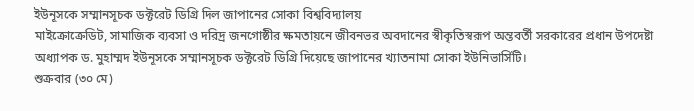ইউনূসকে সম্মানসূচক ডক্টরেট ডিগ্রি দিল জাপানের সোকা বিশ্ববিদ্যালয়
মাইক্রোক্রেডিট, সামাজিক ব্যবসা ও দরিদ্র জনগোষ্ঠীর ক্ষমতায়নে জীবনভর অবদানের স্বীকৃতিস্বরূপ অন্তবর্তী সরকারের প্রধান উপদেষ্টা অধ্যাপক ড. মুহাম্মদ ইউনূসকে সম্মানসূচক ডক্টরেট ডিগ্রি দিয়েছে জাপানের খ্যাতনামা সোকা ইউনিভার্সিটি।
শুক্রবার (৩০ মে)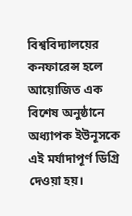বিশ্ববিদ্যালয়ের কনফারেন্স হলে আয়োজিত এক বিশেষ অনুষ্ঠানে অধ্যাপক ইউনূসকে এই মর্যাদাপূর্ণ ডিগ্রি দেওয়া হয়।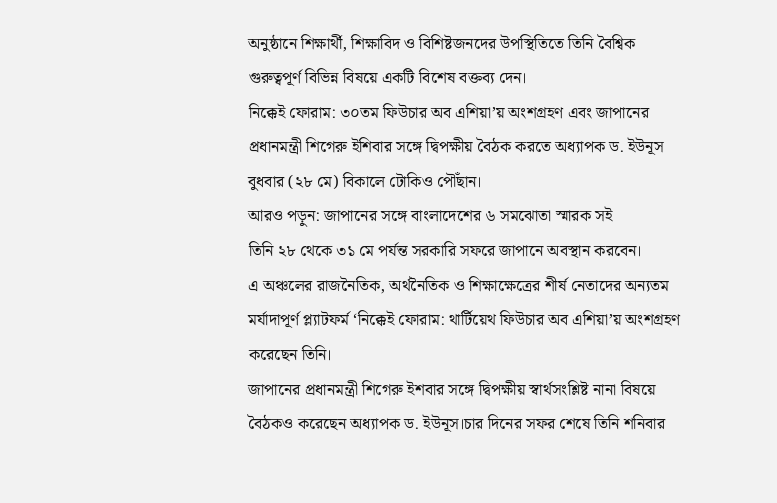অনুষ্ঠানে শিক্ষার্থী, শিক্ষাবিদ ও বিশিষ্টজনদের উপস্থিতিতে তিনি বৈশ্বিক গুরুত্বপূর্ণ বিভিন্ন বিষয়ে একটি বিশেষ বক্তব্য দেন।
নিক্কেই ফোরাম: ৩০তম ফিউচার অব এশিয়া’য় অংশগ্রহণ এবং জাপানের প্রধানমন্ত্রী শিগেরু ইশিবার সঙ্গে দ্বিপক্ষীয় বৈঠক করতে অধ্যাপক ড. ইউনূস বুধবার (২৮ মে) বিকালে টোকিও পৌঁছান।
আরও পড়ুন: জাপানের সঙ্গে বাংলাদেশের ৬ সমঝোতা স্মারক সই
তিনি ২৮ থেকে ৩১ মে পর্যন্ত সরকারি সফরে জাপানে অবস্থান করবেন।
এ অঞ্চলের রাজনৈতিক, অর্থনৈতিক ও শিক্ষাক্ষেত্রের শীর্ষ নেতাদের অন্যতম মর্যাদাপূর্ণ প্ল্যাটফর্ম ‘নিক্কেই ফোরাম: থার্টিয়েথ ফিউচার অব এশিয়া’য় অংশগ্রহণ করেছেন তিনি।
জাপানের প্রধানমন্ত্রী শিগেরু ইশবার সঙ্গে দ্বিপক্ষীয় স্বার্থসংশ্লিষ্ট নানা বিষয়ে বৈঠকও করেছেন অধ্যাপক ড. ইউনূস।চার দিনের সফর শেষে তিনি শনিবার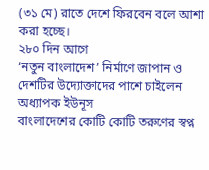(৩১ মে) রাতে দেশে ফিরবেন বলে আশা করা হচ্ছে।
২৮০ দিন আগে
‘নতুন বাংলাদেশ’ নির্মাণে জাপান ও দেশটির উদ্যোক্তাদের পাশে চাইলেন অধ্যাপক ইউনূস
বাংলাদেশের কোটি কোটি তরুণের স্বপ্ন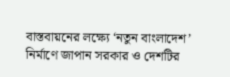বাস্তবায়নের লক্ষ্যে ‘নতুন বাংলাদেশ’ নির্মাণে জাপান সরকার ও দেশটির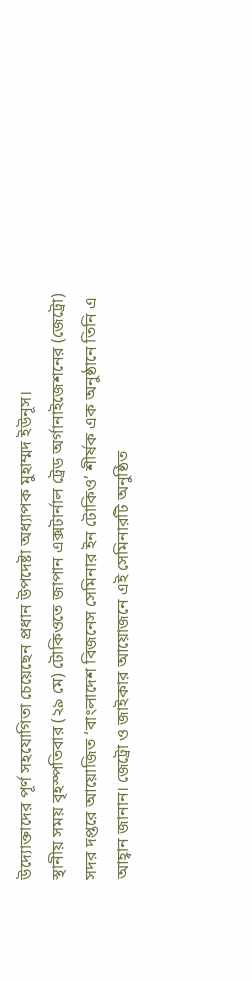উদ্যোক্তাদের পূর্ণ সহযোগিতা চেয়েছেন প্রধান উপদেষ্টা অধ্যাপক মুহাম্মদ ইউনূস।
স্থানীয় সময় বৃহস্পতিবার (২৯ মে) টোকিওতে জাপান এক্সটার্নাল ট্রেড অর্গানাইজেশনের (জেট্রো) সদর দপ্তরে আয়োজিত ‘বাংলাদেশ বিজনেস সেমিনার ইন টোকিও’ শীর্ষক এক অনুষ্ঠানে তিনি এ আহ্বান জানান। জেট্রো ও জাইকার আয়োজনে এই সেমিনারটি অনুষ্ঠিত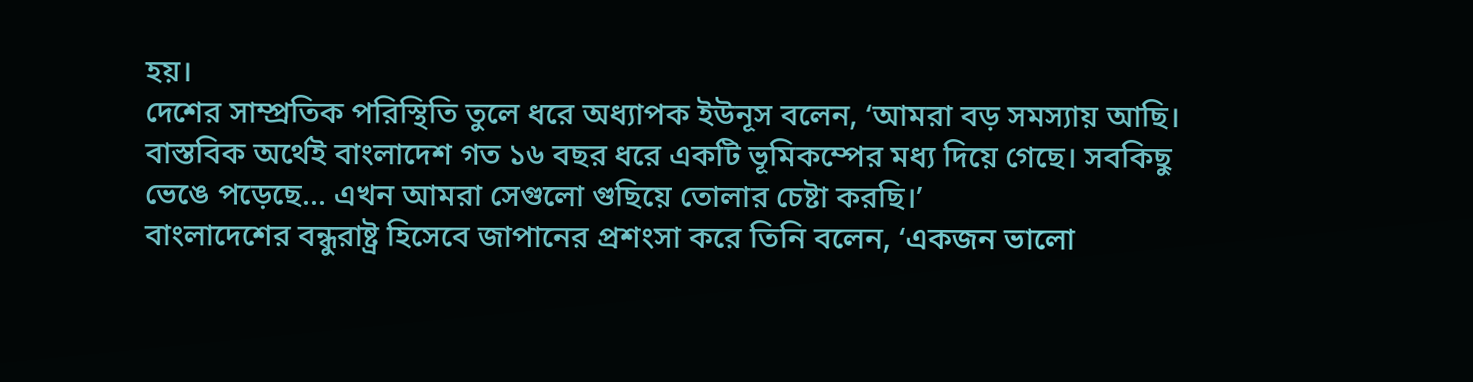হয়।
দেশের সাম্প্রতিক পরিস্থিতি তুলে ধরে অধ্যাপক ইউনূস বলেন, ‘আমরা বড় সমস্যায় আছি। বাস্তবিক অর্থেই বাংলাদেশ গত ১৬ বছর ধরে একটি ভূমিকম্পের মধ্য দিয়ে গেছে। সবকিছু ভেঙে পড়েছে... এখন আমরা সেগুলো গুছিয়ে তোলার চেষ্টা করছি।’
বাংলাদেশের বন্ধুরাষ্ট্র হিসেবে জাপানের প্রশংসা করে তিনি বলেন, ‘একজন ভালো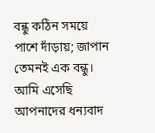বন্ধু কঠিন সময়ে পাশে দাঁড়ায়; জাপান তেমনই এক বন্ধু। আমি এসেছি আপনাদের ধন্যবাদ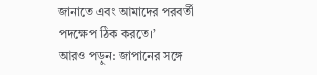জানাতে এবং আমাদের পরবর্তী পদক্ষেপ ঠিক করতে।’
আরও পড়ুন: জাপানের সঙ্গে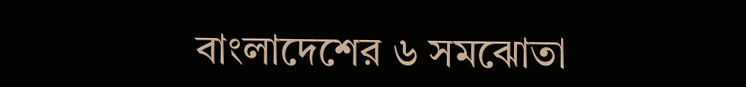বাংলাদেশের ৬ সমঝোতা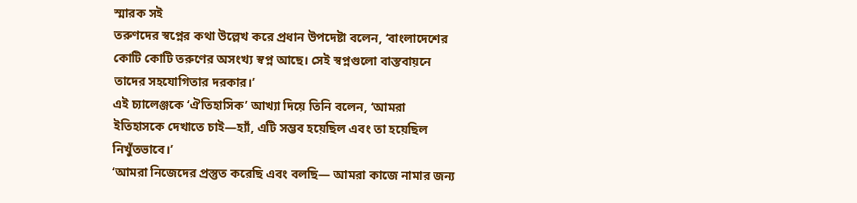স্মারক সই
তরুণদের স্বপ্নের কথা উল্লেখ করে প্রধান উপদেষ্টা বলেন, ‘বাংলাদেশের কোটি কোটি তরুণের অসংখ্য স্বপ্ন আছে। সেই স্বপ্নগুলো বাস্তবায়নে তাদের সহযোগিতার দরকার।’
এই চ্যালেঞ্জকে ‘ঐতিহাসিক’ আখ্যা দিয়ে তিনি বলেন, ‘আমরা ইতিহাসকে দেখাতে চাই—হ্যাঁ, এটি সম্ভব হয়েছিল এবং তা হয়েছিল নিখুঁতভাবে।’
‘আমরা নিজেদের প্রস্তুত করেছি এবং বলছি— আমরা কাজে নামার জন্য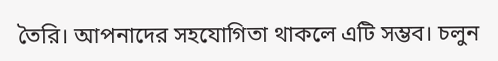তৈরি। আপনাদের সহযোগিতা থাকলে এটি সম্ভব। চলুন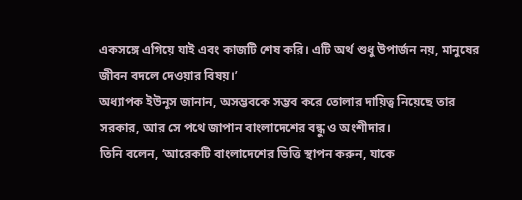একসঙ্গে এগিয়ে যাই এবং কাজটি শেষ করি। এটি অর্থ শুধু উপার্জন নয়, মানুষের জীবন বদলে দেওয়ার বিষয়।’
অধ্যাপক ইউনূস জানান, অসম্ভবকে সম্ভব করে তোলার দায়িত্ব নিয়েছে তার সরকার, আর সে পথে জাপান বাংলাদেশের বন্ধু ও অংশীদার।
তিনি বলেন, ‘আরেকটি বাংলাদেশের ভিত্তি স্থাপন করুন, যাকে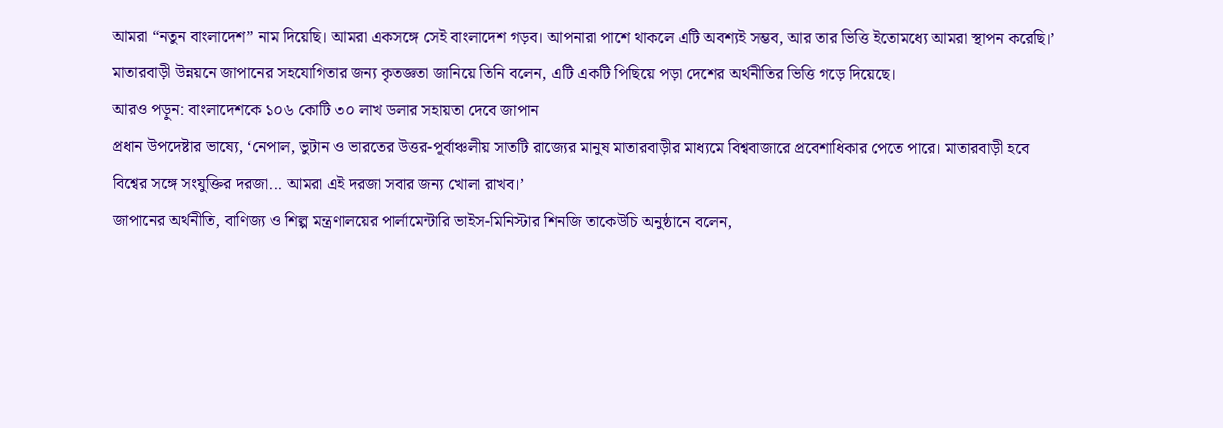আমরা “নতুন বাংলাদেশ” নাম দিয়েছি। আমরা একসঙ্গে সেই বাংলাদেশ গড়ব। আপনারা পাশে থাকলে এটি অবশ্যই সম্ভব, আর তার ভিত্তি ইতোমধ্যে আমরা স্থাপন করেছি।’
মাতারবাড়ী উন্নয়নে জাপানের সহযোগিতার জন্য কৃতজ্ঞতা জানিয়ে তিনি বলেন, এটি একটি পিছিয়ে পড়া দেশের অর্থনীতির ভিত্তি গড়ে দিয়েছে।
আরও পড়ুন: বাংলাদেশকে ১০৬ কোটি ৩০ লাখ ডলার সহায়তা দেবে জাপান
প্রধান উপদেষ্টার ভাষ্যে, ‘নেপাল, ভুটান ও ভারতের উত্তর-পূর্বাঞ্চলীয় সাতটি রাজ্যের মানুষ মাতারবাড়ীর মাধ্যমে বিশ্ববাজারে প্রবেশাধিকার পেতে পারে। মাতারবাড়ী হবে বিশ্বের সঙ্গে সংযুক্তির দরজা... আমরা এই দরজা সবার জন্য খোলা রাখব।’
জাপানের অর্থনীতি, বাণিজ্য ও শিল্প মন্ত্রণালয়ের পার্লামেন্টারি ভাইস-মিনিস্টার শিনজি তাকেউচি অনুষ্ঠানে বলেন,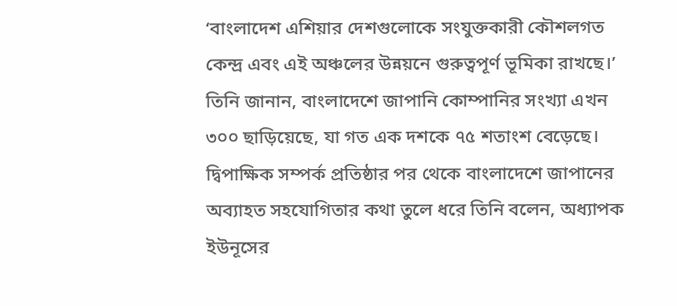‘বাংলাদেশ এশিয়ার দেশগুলোকে সংযুক্তকারী কৌশলগত কেন্দ্র এবং এই অঞ্চলের উন্নয়নে গুরুত্বপূর্ণ ভূমিকা রাখছে।’
তিনি জানান, বাংলাদেশে জাপানি কোম্পানির সংখ্যা এখন ৩০০ ছাড়িয়েছে, যা গত এক দশকে ৭৫ শতাংশ বেড়েছে।
দ্বিপাক্ষিক সম্পর্ক প্রতিষ্ঠার পর থেকে বাংলাদেশে জাপানের অব্যাহত সহযোগিতার কথা তুলে ধরে তিনি বলেন, অধ্যাপক ইউনূসের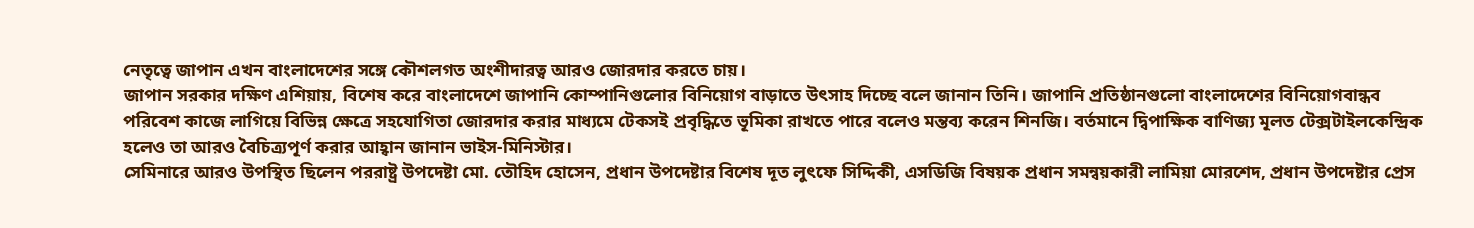নেতৃত্বে জাপান এখন বাংলাদেশের সঙ্গে কৌশলগত অংশীদারত্ব আরও জোরদার করতে চায়।
জাপান সরকার দক্ষিণ এশিয়ায়, বিশেষ করে বাংলাদেশে জাপানি কোম্পানিগুলোর বিনিয়োগ বাড়াতে উৎসাহ দিচ্ছে বলে জানান তিনি। জাপানি প্রতিষ্ঠানগুলো বাংলাদেশের বিনিয়োগবান্ধব পরিবেশ কাজে লাগিয়ে বিভিন্ন ক্ষেত্রে সহযোগিতা জোরদার করার মাধ্যমে টেকসই প্রবৃদ্ধিতে ভূমিকা রাখতে পারে বলেও মন্তব্য করেন শিনজি। বর্তমানে দ্বিপাক্ষিক বাণিজ্য মূলত টেক্সটাইলকেন্দ্রিক হলেও তা আরও বৈচিত্র্যপূর্ণ করার আহ্বান জানান ভাইস-মিনিস্টার।
সেমিনারে আরও উপস্থিত ছিলেন পররাষ্ট্র উপদেষ্টা মো. তৌহিদ হোসেন, প্রধান উপদেষ্টার বিশেষ দূত লুৎফে সিদ্দিকী, এসডিজি বিষয়ক প্রধান সমন্বয়কারী লামিয়া মোরশেদ, প্রধান উপদেষ্টার প্রেস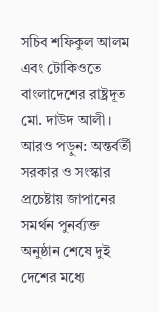সচিব শফিকুল আলম এবং টোকিওতে বাংলাদেশের রাষ্ট্রদূত মো. দাউদ আলী।
আরও পড়ুন: অন্তর্বর্তী সরকার ও সংস্কার প্রচেষ্টায় জাপানের সমর্থন পুনর্ব্যক্ত
অনুষ্ঠান শেষে দুই দেশের মধ্যে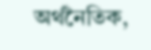অর্থনৈতিক,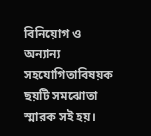বিনিয়োগ ও অন্যান্য সহযোগিতাবিষয়ক ছয়টি সমঝোতা স্মারক সই হয়।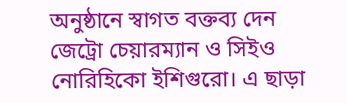অনুষ্ঠানে স্বাগত বক্তব্য দেন জেট্রো চেয়ারম্যান ও সিইও নোরিহিকো ইশিগুরো। এ ছাড়া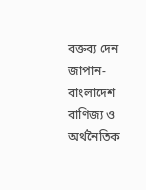বক্তব্য দেন জাপান-বাংলাদেশ বাণিজ্য ও অর্থনৈতিক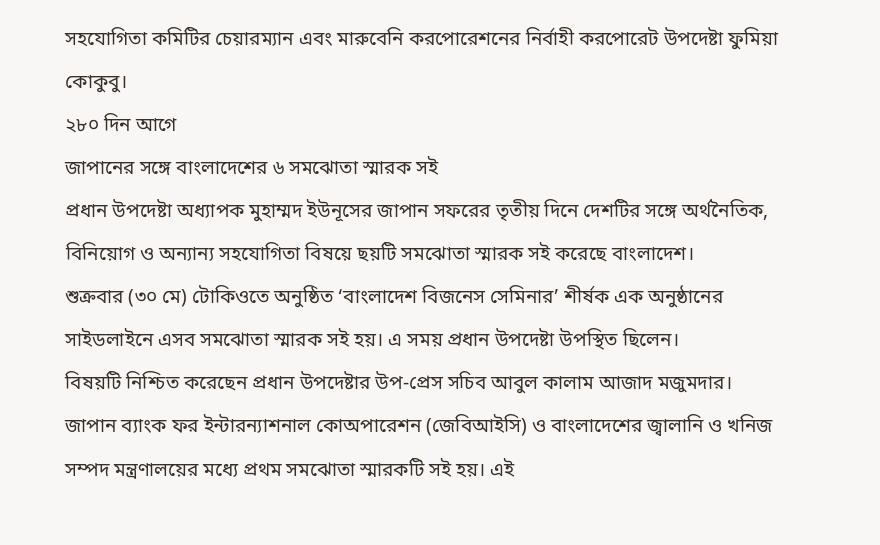সহযোগিতা কমিটির চেয়ারম্যান এবং মারুবেনি করপোরেশনের নির্বাহী করপোরেট উপদেষ্টা ফুমিয়া কোকুবু।
২৮০ দিন আগে
জাপানের সঙ্গে বাংলাদেশের ৬ সমঝোতা স্মারক সই
প্রধান উপদেষ্টা অধ্যাপক মুহাম্মদ ইউনূসের জাপান সফরের তৃতীয় দিনে দেশটির সঙ্গে অর্থনৈতিক, বিনিয়োগ ও অন্যান্য সহযোগিতা বিষয়ে ছয়টি সমঝোতা স্মারক সই করেছে বাংলাদেশ।
শুক্রবার (৩০ মে) টোকিওতে অনুষ্ঠিত ‘বাংলাদেশ বিজনেস সেমিনার’ শীর্ষক এক অনুষ্ঠানের সাইডলাইনে এসব সমঝোতা স্মারক সই হয়। এ সময় প্রধান উপদেষ্টা উপস্থিত ছিলেন।
বিষয়টি নিশ্চিত করেছেন প্রধান উপদেষ্টার উপ-প্রেস সচিব আবুল কালাম আজাদ মজুমদার।
জাপান ব্যাংক ফর ইন্টারন্যাশনাল কোঅপারেশন (জেবিআইসি) ও বাংলাদেশের জ্বালানি ও খনিজ সম্পদ মন্ত্রণালয়ের মধ্যে প্রথম সমঝোতা স্মারকটি সই হয়। এই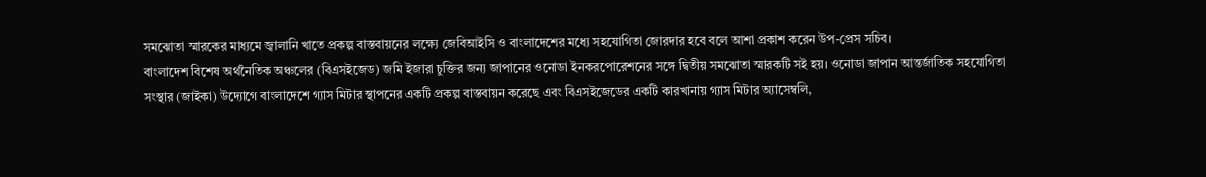সমঝোতা স্মারকের মাধ্যমে জ্বালানি খাতে প্রকল্প বাস্তবায়নের লক্ষ্যে জেবিআইসি ও বাংলাদেশের মধ্যে সহযোগিতা জোরদার হবে বলে আশা প্রকাশ করেন উপ-প্রেস সচিব।
বাংলাদেশ বিশেষ অর্থনৈতিক অঞ্চলের (বিএসইজেড) জমি ইজারা চুক্তির জন্য জাপানের ওনোডা ইনকরপোরেশনের সঙ্গে দ্বিতীয় সমঝোতা স্মারকটি সই হয়। ওনোডা জাপান আন্তর্জাতিক সহযোগিতা সংস্থার (জাইকা) উদ্যোগে বাংলাদেশে গ্যাস মিটার স্থাপনের একটি প্রকল্প বাস্তবায়ন করেছে এবং বিএসইজেডের একটি কারখানায় গ্যাস মিটার অ্যাসেম্বলি,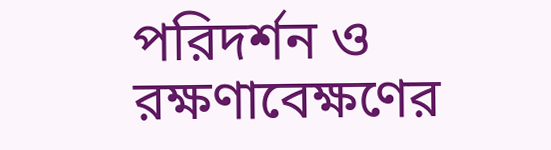পরিদর্শন ও রক্ষণাবেক্ষণের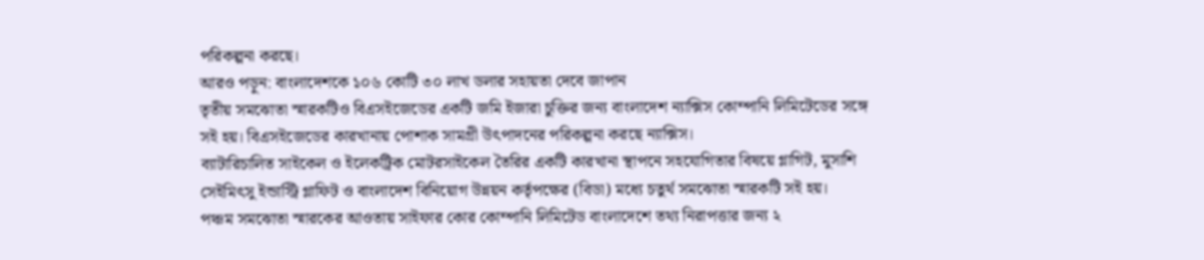পরিকল্পনা করছে।
আরও পড়ুন: বাংলাদেশকে ১০৬ কোটি ৩০ লাখ ডলার সহায়তা দেবে জাপান
তৃতীয় সমঝোতা স্মারকটিও বিএসইজেডের একটি জমি ইজারা চুক্তির জন্য বাংলাদেশ ন্যাক্সিস কোম্পানি লিমিটেডের সঙ্গে সই হয়। বিএসইজেডের কারখানায় পোশাক সামগ্রী উৎপাদনের পরিকল্পনা করছে ন্যাক্সিস।
ব্যাটারিচালিত সাইকেল ও ইলেকট্রিক মোটরসাইকেল তৈরির একটি কারখানা স্থাপনে সহযোগিতার বিষয়ে গ্লাগিট, মুসাশি সেইমিৎসু ইন্ডাস্ট্রি গ্লাফিট ও বাংলাদেশ বিনিয়োগ উন্নয়ন কর্তৃপক্ষের (বিডা) মধ্যে চতুর্থ সমঝোতা স্মারকটি সই হয়।
পঞ্চম সমঝোতা স্মারকের আওতায় সাইফার কোর কোম্পানি লিমিটেড বাংলাদেশে তথ্য নিরাপত্তার জন্য ২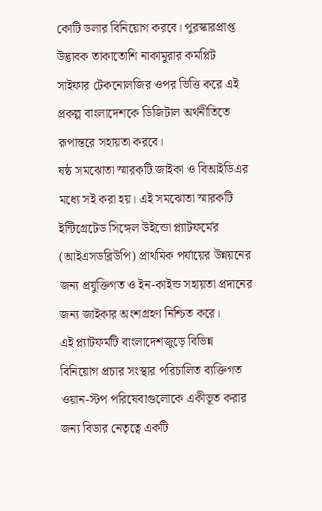কোটি ডলার বিনিয়োগ করবে। পুরস্কারপ্রাপ্ত উদ্ভাবক তাকাতোশি নাকামুরার কমপ্লিট সাইফার টেকনোলজির ওপর ভিত্তি করে এই প্রকল্প বাংলাদেশকে ডিজিটাল অর্থনীতিতে রূপান্তরে সহায়তা করবে।
ষষ্ঠ সমঝোতা স্মারকটি জাইকা ও বিআইডিএর মধ্যে সই করা হয়। এই সমঝোতা স্মারকটি ইন্টিগ্রেটেড সিঙ্গেল উইন্ডো প্ল্যাটফর্মের (আইএসডব্লিউপি) প্রাথমিক পর্যায়ের উন্নয়নের জন্য প্রযুক্তিগত ও ইন-কাইন্ড সহায়তা প্রদানের জন্য জাইকার অংশগ্রহণ নিশ্চিত করে।
এই প্ল্যাটফর্মটি বাংলাদেশজুড়ে বিভিন্ন বিনিয়োগ প্রচার সংস্থার পরিচালিত ব্যক্তিগত ওয়ান-স্টপ পরিষেবাগুলোকে একীভূত করার জন্য বিডার নেতৃত্বে একটি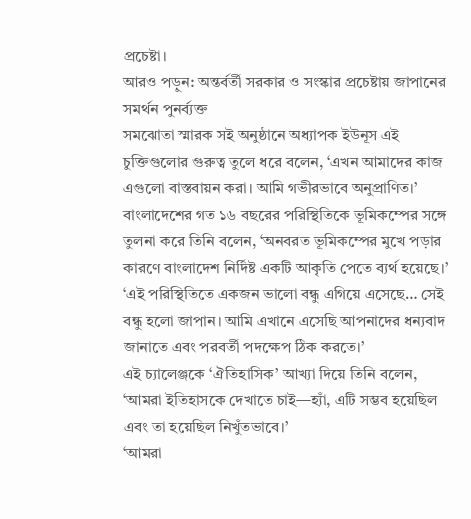প্রচেষ্টা।
আরও পড়ুন: অন্তর্বর্তী সরকার ও সংস্কার প্রচেষ্টায় জাপানের সমর্থন পুনর্ব্যক্ত
সমঝোতা স্মারক সই অনুষ্ঠানে অধ্যাপক ইউনূস এই চুক্তিগুলোর গুরুত্ব তুলে ধরে বলেন, ‘এখন আমাদের কাজ এগুলো বাস্তবায়ন করা। আমি গভীরভাবে অনুপ্রাণিত।’
বাংলাদেশের গত ১৬ বছরের পরিস্থিতিকে ভূমিকম্পের সঙ্গে তুলনা করে তিনি বলেন, ‘অনবরত ভূমিকম্পের মুখে পড়ার কারণে বাংলাদেশ নির্দিষ্ট একটি আকৃতি পেতে ব্যর্থ হয়েছে।’
‘এই পরিস্থিতিতে একজন ভালো বন্ধু এগিয়ে এসেছে… সেই বন্ধু হলো জাপান। আমি এখানে এসেছি আপনাদের ধন্যবাদ জানাতে এবং পরবর্তী পদক্ষেপ ঠিক করতে।’
এই চ্যালেঞ্জকে ‘ঐতিহাসিক’ আখ্যা দিয়ে তিনি বলেন, ‘আমরা ইতিহাসকে দেখাতে চাই—হ্যাঁ, এটি সম্ভব হয়েছিল এবং তা হয়েছিল নিখুঁতভাবে।’
‘আমরা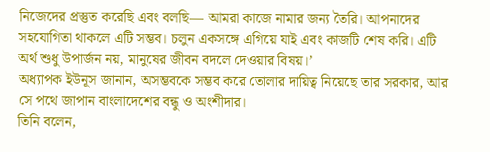নিজেদের প্রস্তুত করেছি এবং বলছি— আমরা কাজে নামার জন্য তৈরি। আপনাদের সহযোগিতা থাকলে এটি সম্ভব। চলুন একসঙ্গে এগিয়ে যাই এবং কাজটি শেষ করি। এটি অর্থ শুধু উপার্জন নয়, মানুষের জীবন বদলে দেওয়ার বিষয়।’
অধ্যাপক ইউনূস জানান, অসম্ভবকে সম্ভব করে তোলার দায়িত্ব নিয়েছে তার সরকার, আর সে পথে জাপান বাংলাদেশের বন্ধু ও অংশীদার।
তিনি বলেন,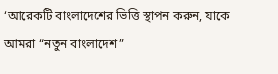‘আরেকটি বাংলাদেশের ভিত্তি স্থাপন করুন, যাকে আমরা “নতুন বাংলাদেশ”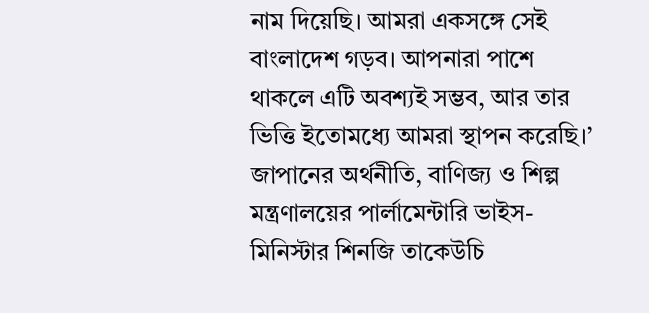নাম দিয়েছি। আমরা একসঙ্গে সেই বাংলাদেশ গড়ব। আপনারা পাশে থাকলে এটি অবশ্যই সম্ভব, আর তার ভিত্তি ইতোমধ্যে আমরা স্থাপন করেছি।’
জাপানের অর্থনীতি, বাণিজ্য ও শিল্প মন্ত্রণালয়ের পার্লামেন্টারি ভাইস-মিনিস্টার শিনজি তাকেউচি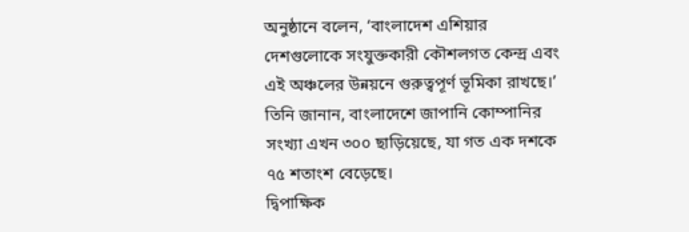অনুষ্ঠানে বলেন, ‘বাংলাদেশ এশিয়ার দেশগুলোকে সংযুক্তকারী কৌশলগত কেন্দ্র এবং এই অঞ্চলের উন্নয়নে গুরুত্বপূর্ণ ভূমিকা রাখছে।’
তিনি জানান, বাংলাদেশে জাপানি কোম্পানির সংখ্যা এখন ৩০০ ছাড়িয়েছে, যা গত এক দশকে ৭৫ শতাংশ বেড়েছে।
দ্বিপাক্ষিক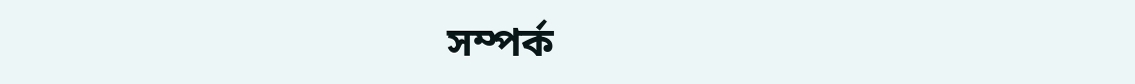সম্পর্ক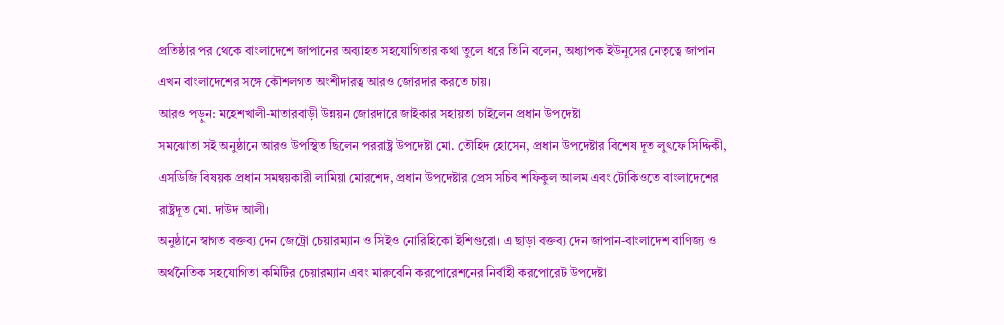প্রতিষ্ঠার পর থেকে বাংলাদেশে জাপানের অব্যাহত সহযোগিতার কথা তুলে ধরে তিনি বলেন, অধ্যাপক ইউনূসের নেতৃত্বে জাপান এখন বাংলাদেশের সঙ্গে কৌশলগত অংশীদারত্ব আরও জোরদার করতে চায়।
আরও পড়ুন: মহেশখালী-মাতারবাড়ী উন্নয়ন জোরদারে জাইকার সহায়তা চাইলেন প্রধান উপদেষ্টা
সমঝোতা সই অনুষ্ঠানে আরও উপস্থিত ছিলেন পররাষ্ট্র উপদেষ্টা মো. তৌহিদ হোসেন, প্রধান উপদেষ্টার বিশেষ দূত লুৎফে সিদ্দিকী, এসডিজি বিষয়ক প্রধান সমন্বয়কারী লামিয়া মোরশেদ, প্রধান উপদেষ্টার প্রেস সচিব শফিকুল আলম এবং টোকিওতে বাংলাদেশের রাষ্ট্রদূত মো. দাউদ আলী।
অনুষ্ঠানে স্বাগত বক্তব্য দেন জেট্রো চেয়ারম্যান ও সিইও নোরিহিকো ইশিগুরো। এ ছাড়া বক্তব্য দেন জাপান-বাংলাদেশ বাণিজ্য ও অর্থনৈতিক সহযোগিতা কমিটির চেয়ারম্যান এবং মারুবেনি করপোরেশনের নির্বাহী করপোরেট উপদেষ্টা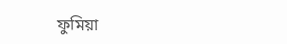ফুমিয়া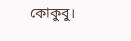কোকুবু।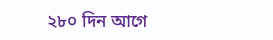২৮০ দিন আগে